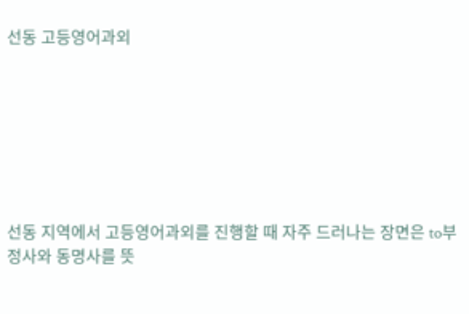선동 고등영어과외







선동 지역에서 고등영어과외를 진행할 때 자주 드러나는 장면은 to부정사와 동명사를 뜻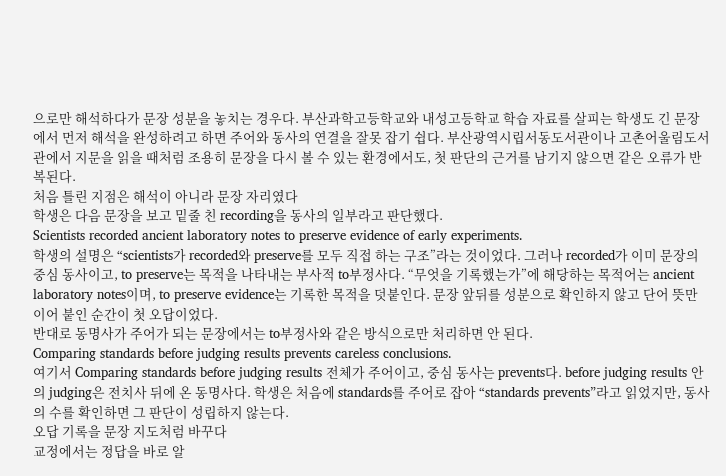으로만 해석하다가 문장 성분을 놓치는 경우다. 부산과학고등학교와 내성고등학교 학습 자료를 살피는 학생도 긴 문장에서 먼저 해석을 완성하려고 하면 주어와 동사의 연결을 잘못 잡기 쉽다. 부산광역시립서동도서관이나 고촌어울림도서관에서 지문을 읽을 때처럼 조용히 문장을 다시 볼 수 있는 환경에서도, 첫 판단의 근거를 남기지 않으면 같은 오류가 반복된다.
처음 틀린 지점은 해석이 아니라 문장 자리였다
학생은 다음 문장을 보고 밑줄 친 recording을 동사의 일부라고 판단했다.
Scientists recorded ancient laboratory notes to preserve evidence of early experiments.
학생의 설명은 “scientists가 recorded와 preserve를 모두 직접 하는 구조”라는 것이었다. 그러나 recorded가 이미 문장의 중심 동사이고, to preserve는 목적을 나타내는 부사적 to부정사다. “무엇을 기록했는가”에 해당하는 목적어는 ancient laboratory notes이며, to preserve evidence는 기록한 목적을 덧붙인다. 문장 앞뒤를 성분으로 확인하지 않고 단어 뜻만 이어 붙인 순간이 첫 오답이었다.
반대로 동명사가 주어가 되는 문장에서는 to부정사와 같은 방식으로만 처리하면 안 된다.
Comparing standards before judging results prevents careless conclusions.
여기서 Comparing standards before judging results 전체가 주어이고, 중심 동사는 prevents다. before judging results 안의 judging은 전치사 뒤에 온 동명사다. 학생은 처음에 standards를 주어로 잡아 “standards prevents”라고 읽었지만, 동사의 수를 확인하면 그 판단이 성립하지 않는다.
오답 기록을 문장 지도처럼 바꾸다
교정에서는 정답을 바로 알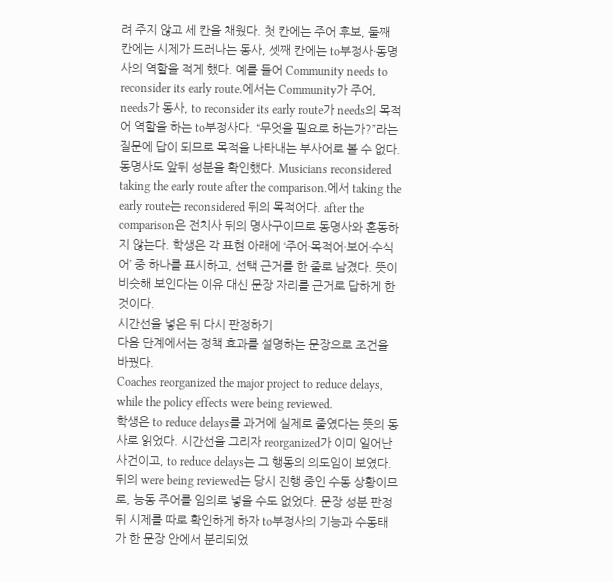려 주지 않고 세 칸을 채웠다. 첫 칸에는 주어 후보, 둘째 칸에는 시제가 드러나는 동사, 셋째 칸에는 to부정사·동명사의 역할을 적게 했다. 예를 들어 Community needs to reconsider its early route.에서는 Community가 주어, needs가 동사, to reconsider its early route가 needs의 목적어 역할을 하는 to부정사다. “무엇을 필요로 하는가?”라는 질문에 답이 되므로 목적을 나타내는 부사어로 볼 수 없다.
동명사도 앞뒤 성분을 확인했다. Musicians reconsidered taking the early route after the comparison.에서 taking the early route는 reconsidered 뒤의 목적어다. after the comparison은 전치사 뒤의 명사구이므로 동명사와 혼동하지 않는다. 학생은 각 표현 아래에 ‘주어·목적어·보어·수식어’ 중 하나를 표시하고, 선택 근거를 한 줄로 남겼다. 뜻이 비슷해 보인다는 이유 대신 문장 자리를 근거로 답하게 한 것이다.
시간선을 넣은 뒤 다시 판정하기
다음 단계에서는 정책 효과를 설명하는 문장으로 조건을 바꿨다.
Coaches reorganized the major project to reduce delays, while the policy effects were being reviewed.
학생은 to reduce delays를 과거에 실제로 줄였다는 뜻의 동사로 읽었다. 시간선을 그리자 reorganized가 이미 일어난 사건이고, to reduce delays는 그 행동의 의도임이 보였다. 뒤의 were being reviewed는 당시 진행 중인 수동 상황이므로, 능동 주어를 임의로 넣을 수도 없었다. 문장 성분 판정 뒤 시제를 따로 확인하게 하자 to부정사의 기능과 수동태가 한 문장 안에서 분리되었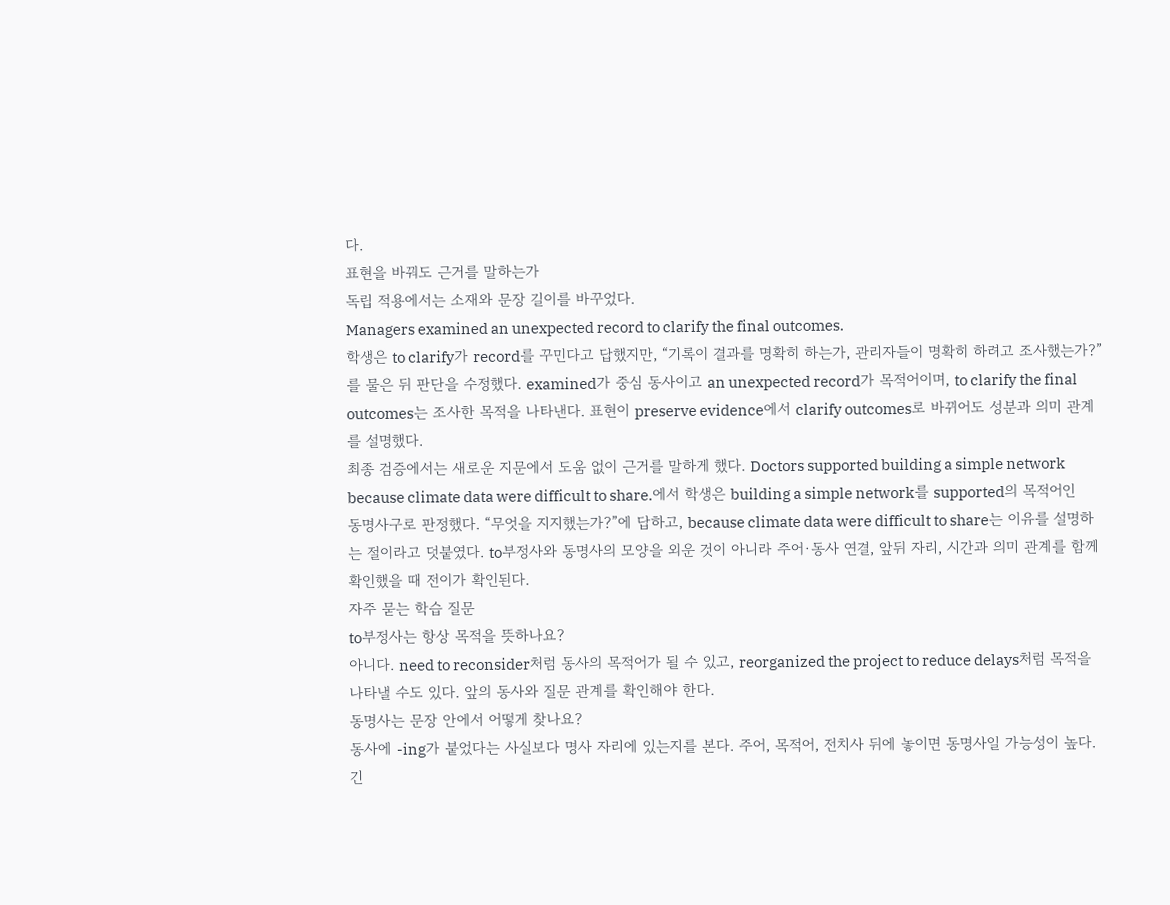다.
표현을 바꿔도 근거를 말하는가
독립 적용에서는 소재와 문장 길이를 바꾸었다.
Managers examined an unexpected record to clarify the final outcomes.
학생은 to clarify가 record를 꾸민다고 답했지만, “기록이 결과를 명확히 하는가, 관리자들이 명확히 하려고 조사했는가?”를 물은 뒤 판단을 수정했다. examined가 중심 동사이고 an unexpected record가 목적어이며, to clarify the final outcomes는 조사한 목적을 나타낸다. 표현이 preserve evidence에서 clarify outcomes로 바뀌어도 성분과 의미 관계를 설명했다.
최종 검증에서는 새로운 지문에서 도움 없이 근거를 말하게 했다. Doctors supported building a simple network because climate data were difficult to share.에서 학생은 building a simple network를 supported의 목적어인 동명사구로 판정했다. “무엇을 지지했는가?”에 답하고, because climate data were difficult to share는 이유를 설명하는 절이라고 덧붙였다. to부정사와 동명사의 모양을 외운 것이 아니라 주어·동사 연결, 앞뒤 자리, 시간과 의미 관계를 함께 확인했을 때 전이가 확인된다.
자주 묻는 학습 질문
to부정사는 항상 목적을 뜻하나요?
아니다. need to reconsider처럼 동사의 목적어가 될 수 있고, reorganized the project to reduce delays처럼 목적을 나타낼 수도 있다. 앞의 동사와 질문 관계를 확인해야 한다.
동명사는 문장 안에서 어떻게 찾나요?
동사에 -ing가 붙었다는 사실보다 명사 자리에 있는지를 본다. 주어, 목적어, 전치사 뒤에 놓이면 동명사일 가능성이 높다.
긴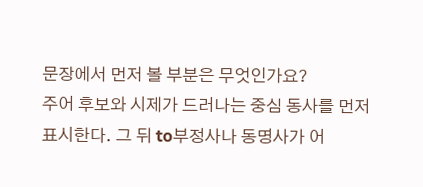문장에서 먼저 볼 부분은 무엇인가요?
주어 후보와 시제가 드러나는 중심 동사를 먼저 표시한다. 그 뒤 to부정사나 동명사가 어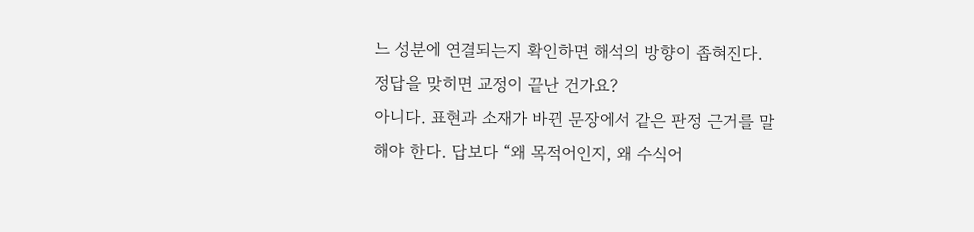느 성분에 연결되는지 확인하면 해석의 방향이 좁혀진다.
정답을 맞히면 교정이 끝난 건가요?
아니다. 표현과 소재가 바뀐 문장에서 같은 판정 근거를 말해야 한다. 답보다 “왜 목적어인지, 왜 수식어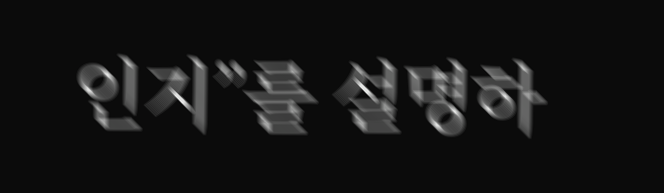인지”를 설명하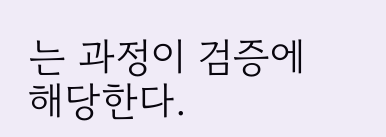는 과정이 검증에 해당한다.